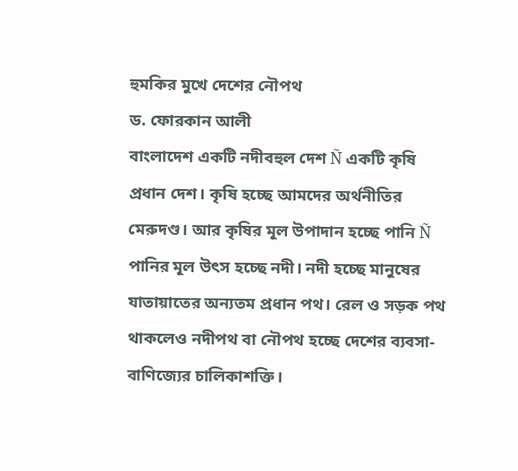হুমকির মুখে দেশের নৌপথ
ড. ফোরকান আলী
বাংলাদেশ একটি নদীবহুল দেশ Ñ একটি কৃষি প্রধান দেশ। কৃষি হচ্ছে আমদের অর্থনীতির মেরুদণ্ড। আর কৃষির মূল উপাদান হচ্ছে পানি Ñ পানির মূল উৎস হচ্ছে নদী। নদী হচ্ছে মানুষের যাতায়াতের অন্যতম প্রধান পথ। রেল ও সড়ক পথ থাকলেও নদীপথ বা নৌপথ হচ্ছে দেশের ব্যবসা-বাণিজ্যের চালিকাশক্তি।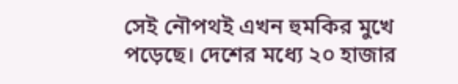সেই নৌপথই এখন হুমকির মুখে পড়েছে। দেশের মধ্যে ২০ হাজার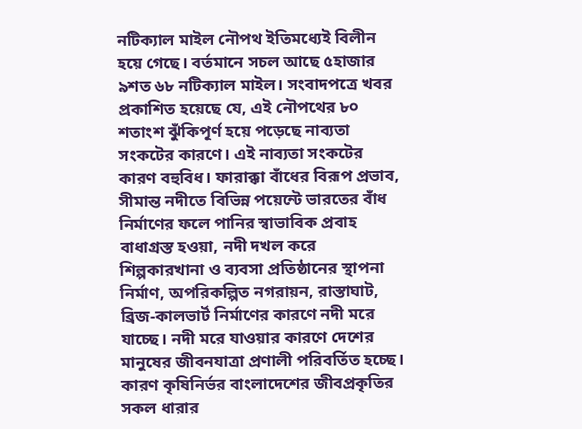নটিক্যাল মাইল নৌপথ ইতিমধ্যেই বিলীন হয়ে গেছে। বর্তমানে সচল আছে ৫হাজার ৯শত ৬৮ নটিক্যাল মাইল। সংবাদপত্রে খবর প্রকাশিত হয়েছে যে, এই নৌপথের ৮০ শতাংশ ঝুঁকিপূর্ণ হয়ে পড়েছে নাব্যতা সংকটের কারণে। এই নাব্যতা সংকটের কারণ বহুবিধ। ফারাক্কা বাঁধের বিরূপ প্রভাব, সীমান্ত নদীতে বিভিন্ন পয়েন্টে ভারতের বাঁধ নির্মাণের ফলে পানির স্বাভাবিক প্রবাহ বাধাগ্রস্ত হওয়া, নদী দখল করে শিল্পকারখানা ও ব্যবসা প্রতিষ্ঠানের স্থাপনা নির্মাণ, অপরিকল্পিত নগরায়ন, রাস্তাঘাট, ব্রিজ-কালভার্ট নির্মাণের কারণে নদী মরে যাচ্ছে। নদী মরে যাওয়ার কারণে দেশের মানুষের জীবনযাত্রা প্রণালী পরিবর্তিত হচ্ছে। কারণ কৃষিনির্ভর বাংলাদেশের জীবপ্রকৃতির সকল ধারার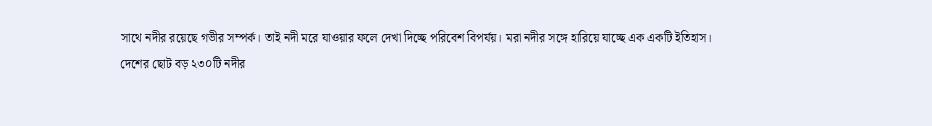সাথে নদীর রয়েছে গভীর সম্পর্ক। তাই নদী মরে যাওয়ার ফলে দেখা দিচ্ছে পরিবেশ বিপর্যয়। মরা নদীর সঙ্গে হারিয়ে যাচ্ছে এক একটি ইতিহাস।
দেশের ছোট বড় ২৩০টি নদীর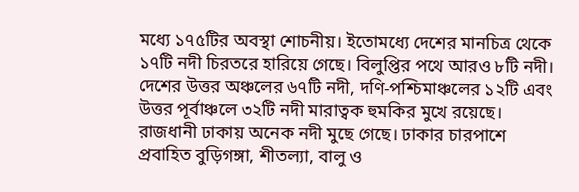মধ্যে ১৭৫টির অবস্থা শোচনীয়। ইতোমধ্যে দেশের মানচিত্র থেকে ১৭টি নদী চিরতরে হারিয়ে গেছে। বিলুপ্তির পথে আরও ৮টি নদী। দেশের উত্তর অঞ্চলের ৬৭টি নদী, দণি-পশ্চিমাঞ্চলের ১২টি এবং উত্তর পূর্বাঞ্চলে ৩২টি নদী মারাত্বক হুমকির মুখে রয়েছে। রাজধানী ঢাকায় অনেক নদী মুছে গেছে। ঢাকার চারপাশে প্রবাহিত বুড়িগঙ্গা, শীতল্যা, বালু ও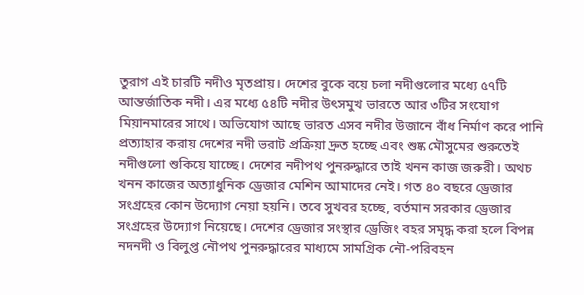তুরাগ এই চারটি নদীও মৃতপ্রায়। দেশের বুকে বয়ে চলা নদীগুলোর মধ্যে ৫৭টি আন্তর্জাতিক নদী। এর মধ্যে ৫৪টি নদীর উৎসমুখ ভারতে আর ৩টির সংযোগ মিয়ানমারের সাথে। অভিযোগ আছে ভারত এসব নদীর উজানে বাঁধ নির্মাণ করে পানি প্রত্যাহার করায় দেশের নদী ভরাট প্রক্রিয়া দ্রুত হচ্ছে এবং শুষ্ক মৌসুমের শুরুতেই নদীগুলো শুকিয়ে যাচ্ছে। দেশের নদীপথ পুনরুদ্ধারে তাই খনন কাজ জরুরী। অথচ খনন কাজের অত্যাধুনিক ড্রেজার মেশিন আমাদের নেই। গত ৪০ বছরে ড্রেজার সংগ্রহের কোন উদ্যোগ নেয়া হয়নি। তবে সুখবর হচ্ছে, বর্তমান সরকার ড্রেজার সংগ্রহের উদ্যোগ নিয়েছে। দেশের ড্রেজার সংস্থার ড্রেজিং বহর সমৃদ্ধ করা হলে বিপন্ন নদনদী ও বিলুপ্ত নৌপথ পুনরুদ্ধারের মাধ্যমে সামগ্রিক নৌ-পরিবহন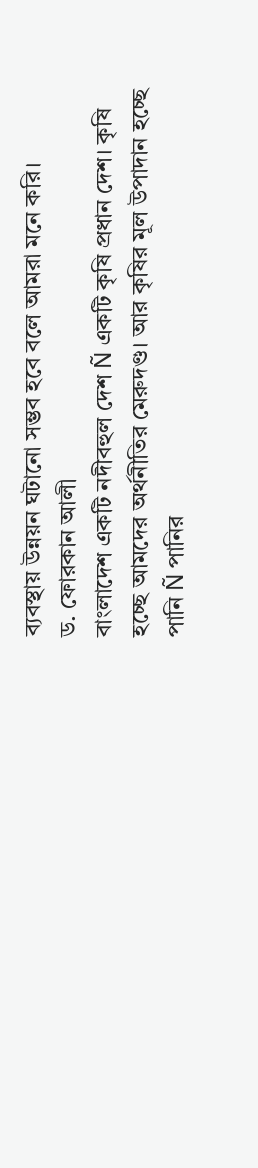ব্যবস্থায় উন্নয়ন ঘটানো সম্ভব হবে বলে আমরা মনে করি।
ড. ফোরকান আলী
বাংলাদেশ একটি নদীবহুল দেশ Ñ একটি কৃষি প্রধান দেশ। কৃষি হচ্ছে আমদের অর্থনীতির মেরুদণ্ড। আর কৃষির মূল উপাদান হচ্ছে পানি Ñ পানির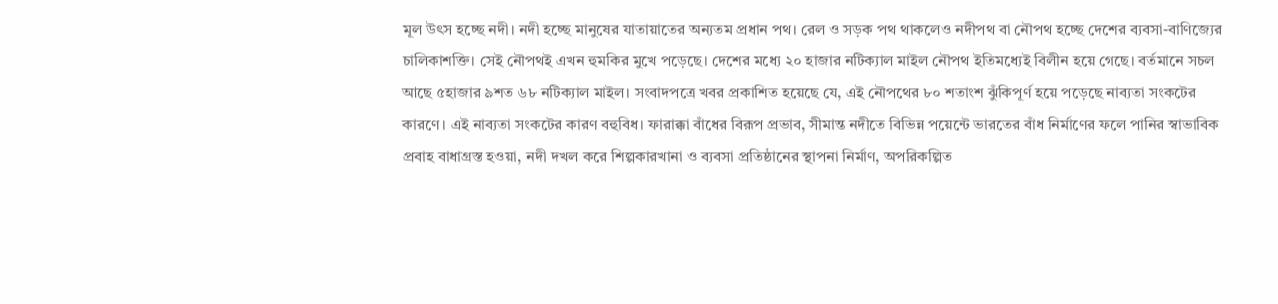মূল উৎস হচ্ছে নদী। নদী হচ্ছে মানুষের যাতায়াতের অন্যতম প্রধান পথ। রেল ও সড়ক পথ থাকলেও নদীপথ বা নৌপথ হচ্ছে দেশের ব্যবসা-বাণিজ্যের চালিকাশক্তি। সেই নৌপথই এখন হুমকির মুখে পড়েছে। দেশের মধ্যে ২০ হাজার নটিক্যাল মাইল নৌপথ ইতিমধ্যেই বিলীন হয়ে গেছে। বর্তমানে সচল আছে ৫হাজার ৯শত ৬৮ নটিক্যাল মাইল। সংবাদপত্রে খবর প্রকাশিত হয়েছে যে, এই নৌপথের ৮০ শতাংশ ঝুঁকিপূর্ণ হয়ে পড়েছে নাব্যতা সংকটের কারণে। এই নাব্যতা সংকটের কারণ বহুবিধ। ফারাক্কা বাঁধের বিরূপ প্রভাব, সীমান্ত নদীতে বিভিন্ন পয়েন্টে ভারতের বাঁধ নির্মাণের ফলে পানির স্বাভাবিক প্রবাহ বাধাগ্রস্ত হওয়া, নদী দখল করে শিল্পকারখানা ও ব্যবসা প্রতিষ্ঠানের স্থাপনা নির্মাণ, অপরিকল্পিত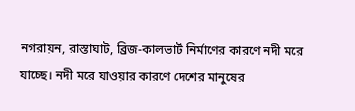নগরায়ন, রাস্তাঘাট, ব্রিজ-কালভার্ট নির্মাণের কারণে নদী মরে যাচ্ছে। নদী মরে যাওয়ার কারণে দেশের মানুষের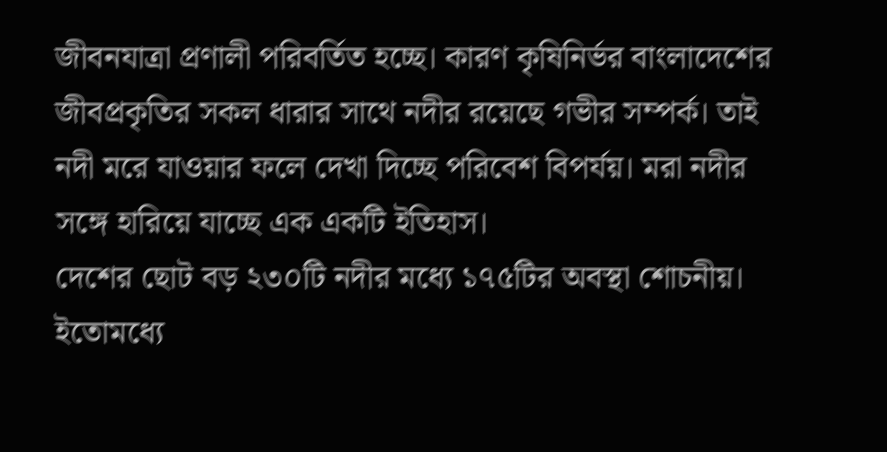জীবনযাত্রা প্রণালী পরিবর্তিত হচ্ছে। কারণ কৃষিনির্ভর বাংলাদেশের জীবপ্রকৃতির সকল ধারার সাথে নদীর রয়েছে গভীর সম্পর্ক। তাই নদী মরে যাওয়ার ফলে দেখা দিচ্ছে পরিবেশ বিপর্যয়। মরা নদীর সঙ্গে হারিয়ে যাচ্ছে এক একটি ইতিহাস।
দেশের ছোট বড় ২৩০টি নদীর মধ্যে ১৭৫টির অবস্থা শোচনীয়। ইতোমধ্যে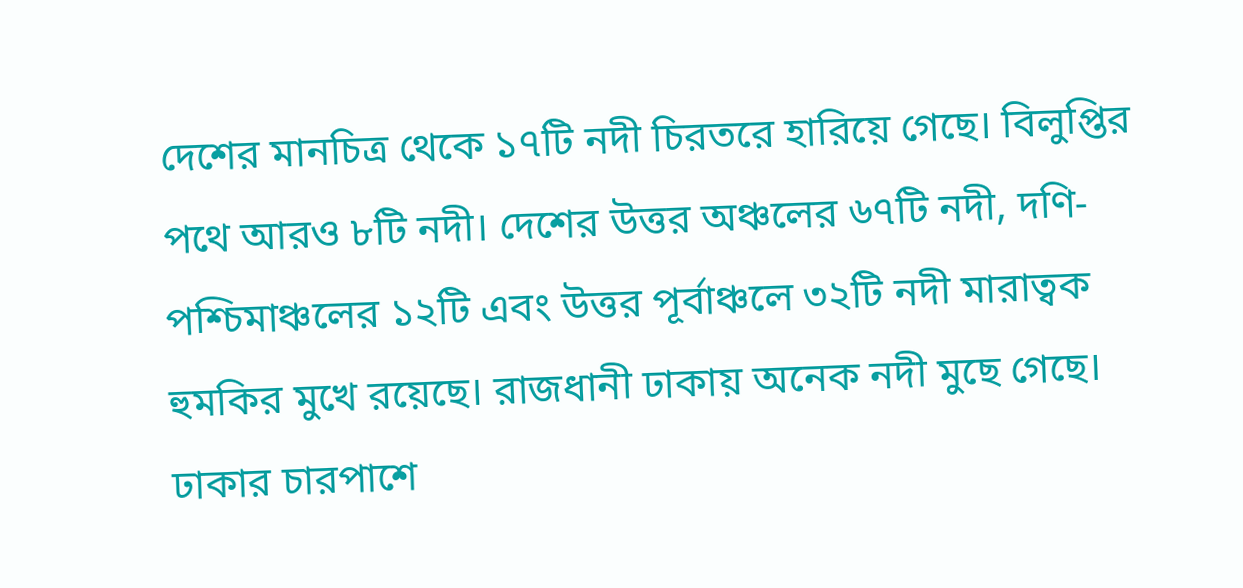দেশের মানচিত্র থেকে ১৭টি নদী চিরতরে হারিয়ে গেছে। বিলুপ্তির পথে আরও ৮টি নদী। দেশের উত্তর অঞ্চলের ৬৭টি নদী, দণি-পশ্চিমাঞ্চলের ১২টি এবং উত্তর পূর্বাঞ্চলে ৩২টি নদী মারাত্বক হুমকির মুখে রয়েছে। রাজধানী ঢাকায় অনেক নদী মুছে গেছে। ঢাকার চারপাশে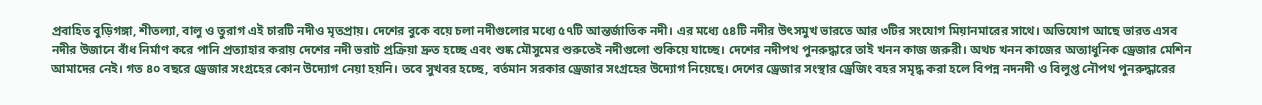প্রবাহিত বুড়িগঙ্গা, শীতল্যা, বালু ও তুরাগ এই চারটি নদীও মৃতপ্রায়। দেশের বুকে বয়ে চলা নদীগুলোর মধ্যে ৫৭টি আন্তর্জাতিক নদী। এর মধ্যে ৫৪টি নদীর উৎসমুখ ভারতে আর ৩টির সংযোগ মিয়ানমারের সাথে। অভিযোগ আছে ভারত এসব নদীর উজানে বাঁধ নির্মাণ করে পানি প্রত্যাহার করায় দেশের নদী ভরাট প্রক্রিয়া দ্রুত হচ্ছে এবং শুষ্ক মৌসুমের শুরুতেই নদীগুলো শুকিয়ে যাচ্ছে। দেশের নদীপথ পুনরুদ্ধারে তাই খনন কাজ জরুরী। অথচ খনন কাজের অত্যাধুনিক ড্রেজার মেশিন আমাদের নেই। গত ৪০ বছরে ড্রেজার সংগ্রহের কোন উদ্যোগ নেয়া হয়নি। তবে সুখবর হচ্ছে, বর্তমান সরকার ড্রেজার সংগ্রহের উদ্যোগ নিয়েছে। দেশের ড্রেজার সংস্থার ড্রেজিং বহর সমৃদ্ধ করা হলে বিপন্ন নদনদী ও বিলুপ্ত নৌপথ পুনরুদ্ধারের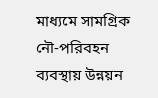মাধ্যমে সামগ্রিক নৌ-পরিবহন ব্যবস্থায় উন্নয়ন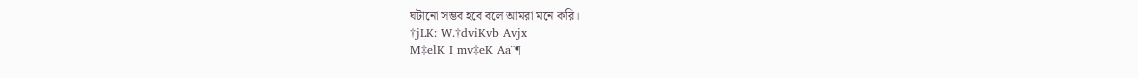ঘটানো সম্ভব হবে বলে আমরা মনে করি।
†jLK: W.†dviKvb Avjx
M‡elK I mv‡eK Aa¨¶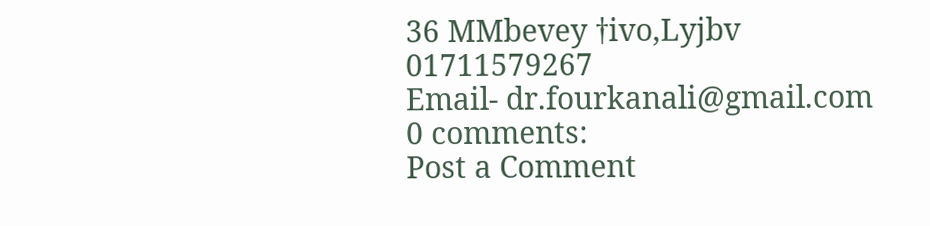36 MMbevey †ivo,Lyjbv
01711579267
Email- dr.fourkanali@gmail.com
0 comments:
Post a Comment